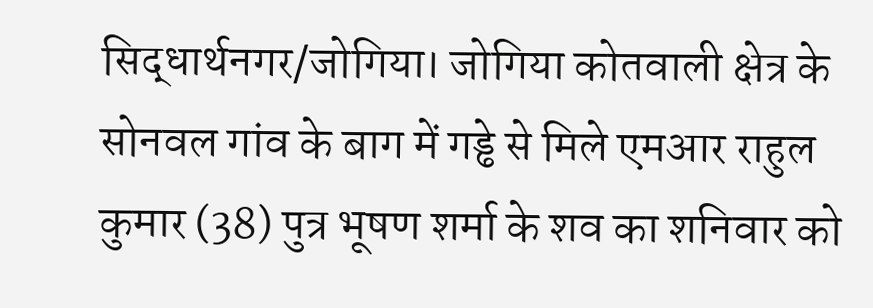सिद्धार्थनगर/जोगिया। जोगिया कोतवाली क्षेत्र के सोनवल गांव के बाग में गड्ढे से मिले एमआर राहुल कुमार (38) पुत्र भूषण शर्मा के शव का शनिवार को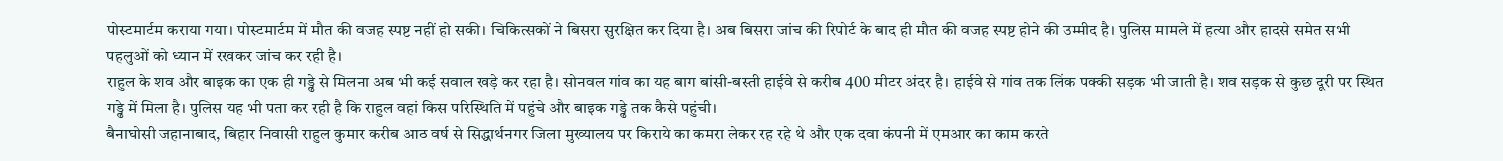पोस्टमार्टम कराया गया। पोस्टमार्टम में मौत की वजह स्पष्ट नहीं हो सकी। चिकित्सकों ने बिसरा सुरक्षित कर दिया है। अब बिसरा जांच की रिपोर्ट के बाद ही मौत की वजह स्पष्ट होने की उम्मीद है। पुलिस मामले में हत्या और हादसे समेत सभी पहलुओं को ध्यान में रखकर जांच कर रही है।
राहुल के शव और बाइक का एक ही गड्ढे से मिलना अब भी कई सवाल खड़े कर रहा है। सोनवल गांव का यह बाग बांसी-बस्ती हाईवे से करीब 400 मीटर अंदर है। हाईवे से गांव तक लिंक पक्की सड़क भी जाती है। शव सड़क से कुछ दूरी पर स्थित गड्ढे में मिला है। पुलिस यह भी पता कर रही है कि राहुल वहां किस परिस्थिति में पहुंचे और बाइक गड्ढे तक कैसे पहुंची।
बैनाघोसी जहानाबाद, बिहार निवासी राहुल कुमार करीब आठ वर्ष से सिद्धार्थनगर जिला मुख्यालय पर किराये का कमरा लेकर रह रहे थे और एक दवा कंपनी में एमआर का काम करते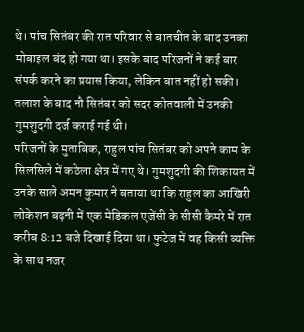थे। पांच सितंबर की रात परिवार से बातचीत के बाद उनका मोबाइल बंद हो गया था। इसके बाद परिजनों ने कई बार संपर्क करने का प्रयास किया, लेकिन बात नहीं हो सकी। तलाश के बाद नौ सितंबर को सदर कोतवाली में उनकी गुमशुदगी दर्ज कराई गई थी।
परिजनों के मुताबिक, राहुल पांच सितंबर को अपने काम के सिलसिले में कठेला क्षेत्र में गए थे। गुमशुदगी की शिकायत में उनके साले अमन कुमार ने बताया था कि राहुल का आखिरी लोकेशन बढ़नी में एक मेडिकल एजेंसी के सीसी कैमरे में रात करीब 8:12 बजे दिखाई दिया था। फुटेज में वह किसी व्यक्ति के साथ नजर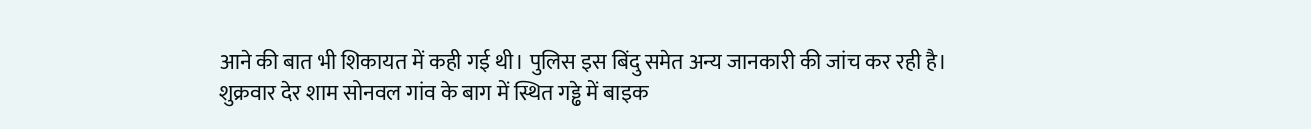आने की बात भी शिकायत में कही गई थी। पुलिस इस बिंदु समेत अन्य जानकारी की जांच कर रही है।
शुक्रवार देर शाम सोनवल गांव के बाग में स्थित गड्ढे में बाइक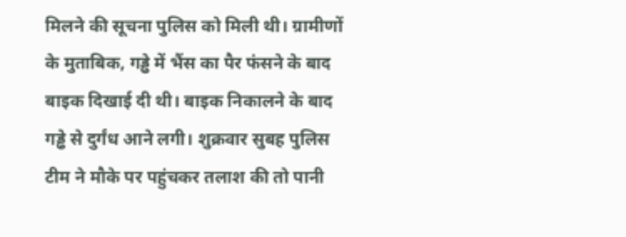मिलने की सूचना पुलिस को मिली थी। ग्रामीणों के मुताबिक, गड्ढे में भैंस का पैर फंसने के बाद बाइक दिखाई दी थी। बाइक निकालने के बाद गड्ढे से दुर्गंध आने लगी। शुक्रवार सुबह पुलिस टीम ने मौके पर पहुंचकर तलाश की तो पानी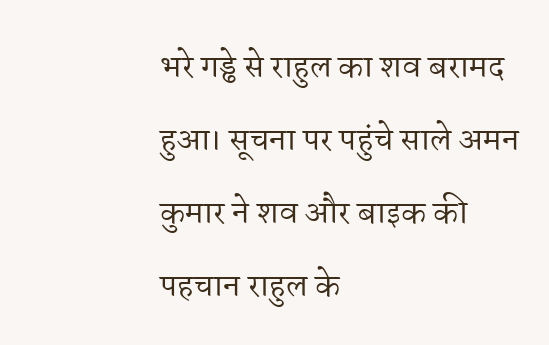भरे गड्ढे से राहुल का शव बरामद हुआ। सूचना पर पहुंचे साले अमन कुमार ने शव और बाइक की पहचान राहुल के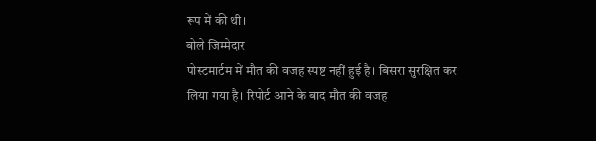रूप में की थी।
बोले जिम्मेदार
पोस्टमार्टम में मौत की वजह स्पष्ट नहीं हुई है। बिसरा सुरक्षित कर लिया गया है। रिपोर्ट आने के बाद मौत की वजह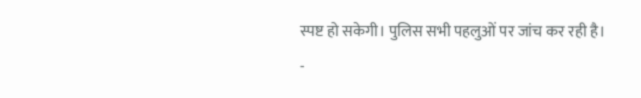स्पष्ट हो सकेगी। पुलिस सभी पहलुओं पर जांच कर रही है।
-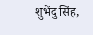शुभेंदु सिंह,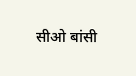सीओ बांसी